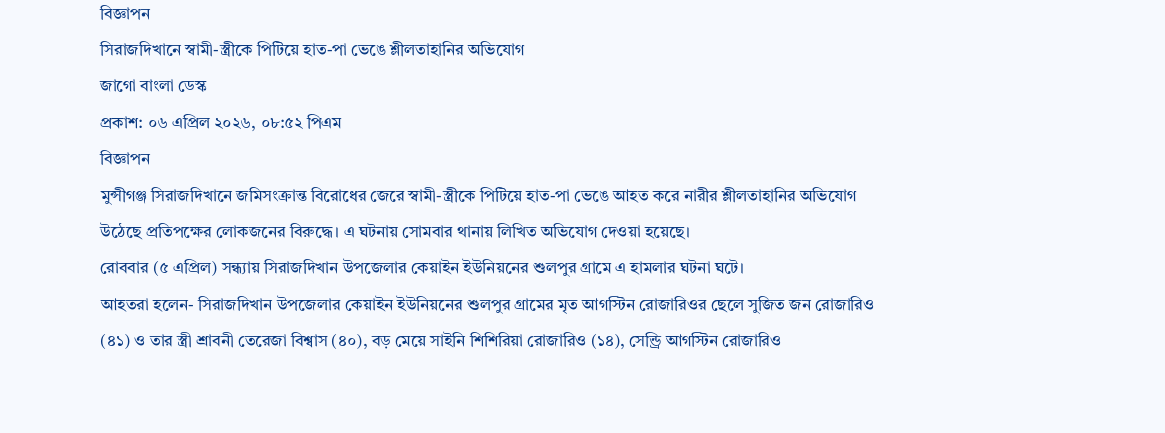বিজ্ঞাপন
সিরাজদিখানে স্বামী-স্ত্রীকে পিটিয়ে হাত-পা ভেঙে শ্লীলতাহানির অভিযোগ
জাগো বাংলা ডেস্ক
প্রকাশ: ০৬ এপ্রিল ২০২৬, ০৮:৫২ পিএম
বিজ্ঞাপন
মুন্সীগঞ্জ সিরাজদিখানে জমিসংক্রান্ত বিরোধের জেরে স্বামী-স্ত্রীকে পিটিয়ে হাত-পা ভেঙে আহত করে নারীর শ্লীলতাহানির অভিযোগ উঠেছে প্রতিপক্ষের লোকজনের বিরুদ্ধে। এ ঘটনায় সোমবার থানায় লিখিত অভিযোগ দেওয়া হয়েছে।
রোববার (৫ এপ্রিল) সন্ধ্যায় সিরাজদিখান উপজেলার কেয়াইন ইউনিয়নের শুলপুর গ্রামে এ হামলার ঘটনা ঘটে।
আহতরা হলেন- সিরাজদিখান উপজেলার কেয়াইন ইউনিয়নের শুলপুর গ্রামের মৃত আগস্টিন রোজারিওর ছেলে সুজিত জন রোজারিও (৪১) ও তার স্ত্রী শ্রাবনী তেরেজা বিশ্বাস (৪০), বড় মেয়ে সাইনি শিশিরিয়া রোজারিও (১৪), সেন্ড্রি আগস্টিন রোজারিও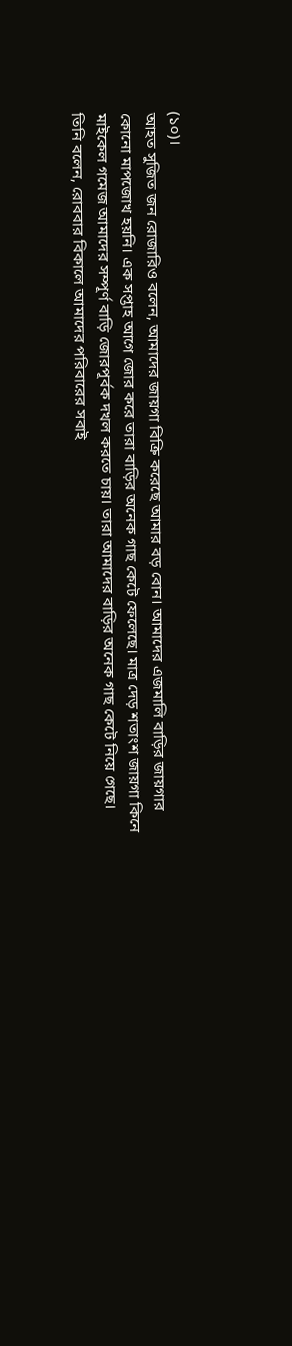(১০)।
আহত সুজিত জন রোজারিও বলেন, আমাদের জায়গা বিক্রি করেছে আমার বড় বোন। আমাদের এজমালি বাড়ির জায়গার কোনো মাপজোখ হয়নি। এক সপ্তাহ আগে জোর করে তারা বাড়ির অনেক গাছ কেটে ফেলেছে। মাত্র দেড় শতাংশ জায়গা কিনে মাইকেল গমেজ আমাদের সম্পূর্ণ বাড়ি জোরপূর্বক দখল করতে চায়। তারা আমাদের বাড়ির অনেক গাছ কেটে নিয়ে গেছে।
তিনি বলেন, রোববার বিকালে আমাদের পরিবারের সবাই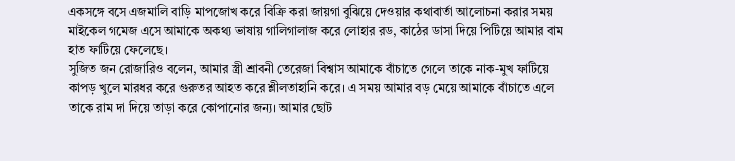একসঙ্গে বসে এজমালি বাড়ি মাপজোখ করে বিক্রি করা জায়গা বুঝিয়ে দেওয়ার কথাবার্তা আলোচনা করার সময় মাইকেল গমেজ এসে আমাকে অকথ্য ভাষায় গালিগালাজ করে লোহার রড, কাঠের ডাসা দিয়ে পিটিয়ে আমার বাম হাত ফাটিয়ে ফেলেছে।
সুজিত জন রোজারিও বলেন, আমার স্ত্রী শ্রাবনী তেরেজা বিশ্বাস আমাকে বাঁচাতে গেলে তাকে নাক-মুখ ফাটিয়ে কাপড় খুলে মারধর করে গুরুতর আহত করে শ্লীলতাহানি করে। এ সময় আমার বড় মেয়ে আমাকে বাঁচাতে এলে তাকে রাম দা দিয়ে তাড়া করে কোপানোর জন্য। আমার ছোট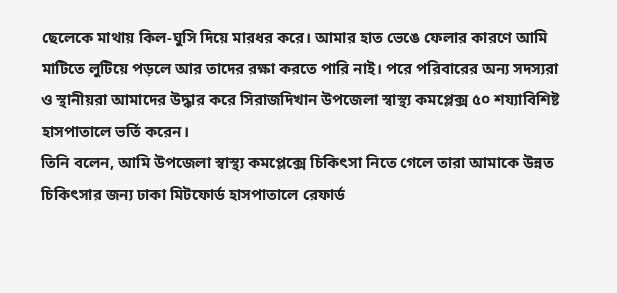ছেলেকে মাথায় কিল-ঘুসি দিয়ে মারধর করে। আমার হাত ভেঙে ফেলার কারণে আমি মাটিতে লুটিয়ে পড়লে আর তাদের রক্ষা করতে পারি নাই। পরে পরিবারের অন্য সদস্যরা ও স্থানীয়রা আমাদের উদ্ধার করে সিরাজদিখান উপজেলা স্বাস্থ্য কমপ্লেক্স ৫০ শয্যাবিশিষ্ট হাসপাতালে ভর্তি করেন।
তিনি বলেন, আমি উপজেলা স্বাস্থ্য কমপ্লেক্সে চিকিৎসা নিতে গেলে তারা আমাকে উন্নত চিকিৎসার জন্য ঢাকা মিটফোর্ড হাসপাতালে রেফার্ড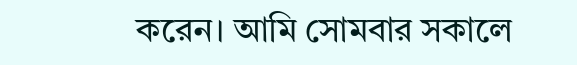করেন। আমি সোমবার সকালে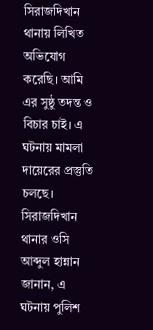সিরাজদিখান থানায় লিখিত অভিযোগ করেছি। আমি এর সুষ্ঠু তদন্ত ও বিচার চাই। এ ঘটনায় মামলা দায়েরের প্রস্তুতি চলছে।
সিরাজদিখান থানার ওসি আব্দুল হান্নান জানান, এ ঘটনায় পুলিশ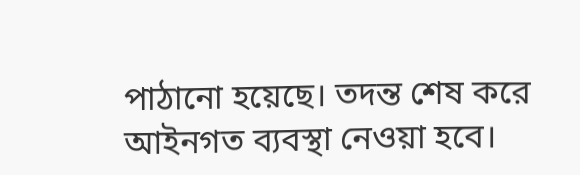পাঠানো হয়েছে। তদন্ত শেষ করে আইনগত ব্যবস্থা নেওয়া হবে।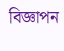বিজ্ঞাপন